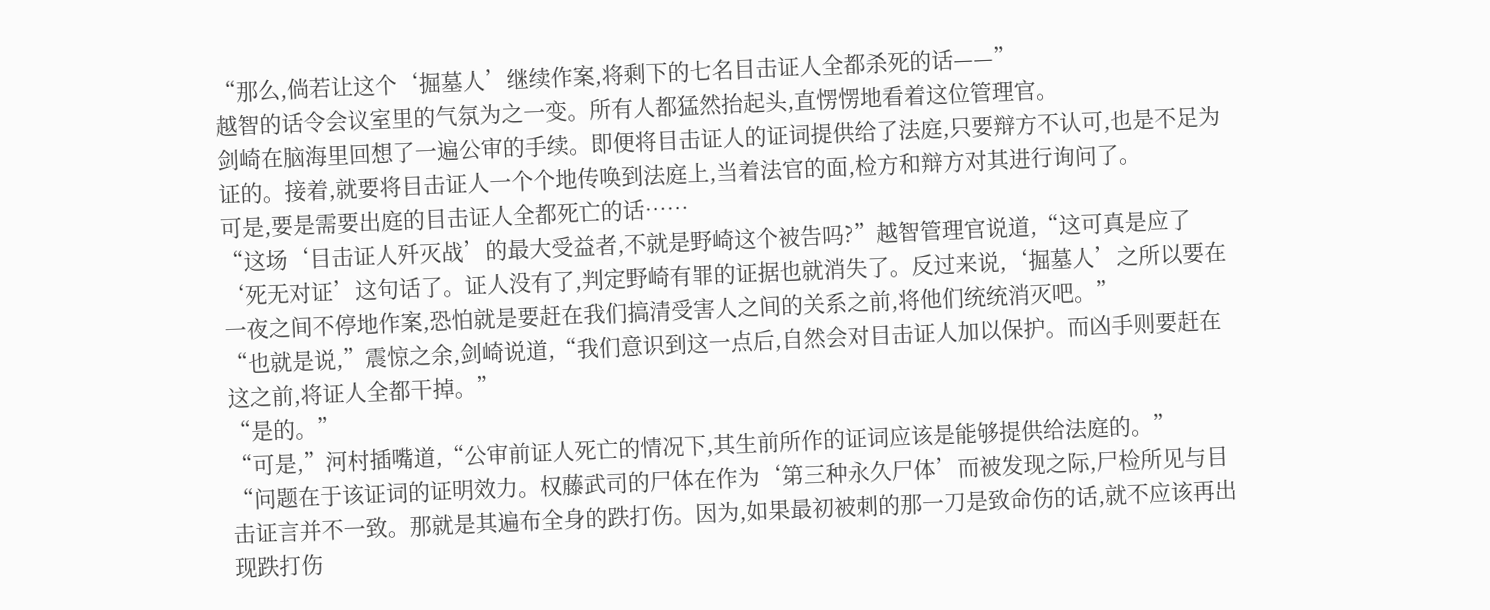“那么,倘若让这个‘掘墓人’继续作案,将剩下的七名目击证人全都杀死的话——”
越智的话令会议室里的气氛为之一变。所有人都猛然抬起头,直愣愣地看着这位管理官。
剑崎在脑海里回想了一遍公审的手续。即便将目击证人的证词提供给了法庭,只要辩方不认可,也是不足为证的。接着,就要将目击证人一个个地传唤到法庭上,当着法官的面,检方和辩方对其进行询问了。
可是,要是需要出庭的目击证人全都死亡的话……
“这场‘目击证人歼灭战’的最大受益者,不就是野崎这个被告吗?”越智管理官说道,“这可真是应了‘死无对证’这句话了。证人没有了,判定野崎有罪的证据也就消失了。反过来说,‘掘墓人’之所以要在一夜之间不停地作案,恐怕就是要赶在我们搞清受害人之间的关系之前,将他们统统消灭吧。”
“也就是说,”震惊之余,剑崎说道,“我们意识到这一点后,自然会对目击证人加以保护。而凶手则要赶在这之前,将证人全都干掉。”
“是的。”
“可是,”河村插嘴道,“公审前证人死亡的情况下,其生前所作的证词应该是能够提供给法庭的。”
“问题在于该证词的证明效力。权藤武司的尸体在作为‘第三种永久尸体’而被发现之际,尸检所见与目击证言并不一致。那就是其遍布全身的跌打伤。因为,如果最初被刺的那一刀是致命伤的话,就不应该再出现跌打伤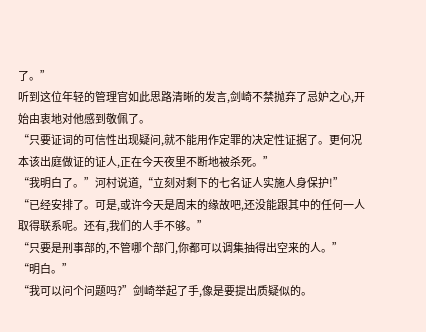了。”
听到这位年轻的管理官如此思路清晰的发言,剑崎不禁抛弃了忌妒之心,开始由衷地对他感到敬佩了。
“只要证词的可信性出现疑问,就不能用作定罪的决定性证据了。更何况本该出庭做证的证人,正在今天夜里不断地被杀死。”
“我明白了。”河村说道,“立刻对剩下的七名证人实施人身保护!”
“已经安排了。可是,或许今天是周末的缘故吧,还没能跟其中的任何一人取得联系呢。还有,我们的人手不够。”
“只要是刑事部的,不管哪个部门,你都可以调集抽得出空来的人。”
“明白。”
“我可以问个问题吗?”剑崎举起了手,像是要提出质疑似的。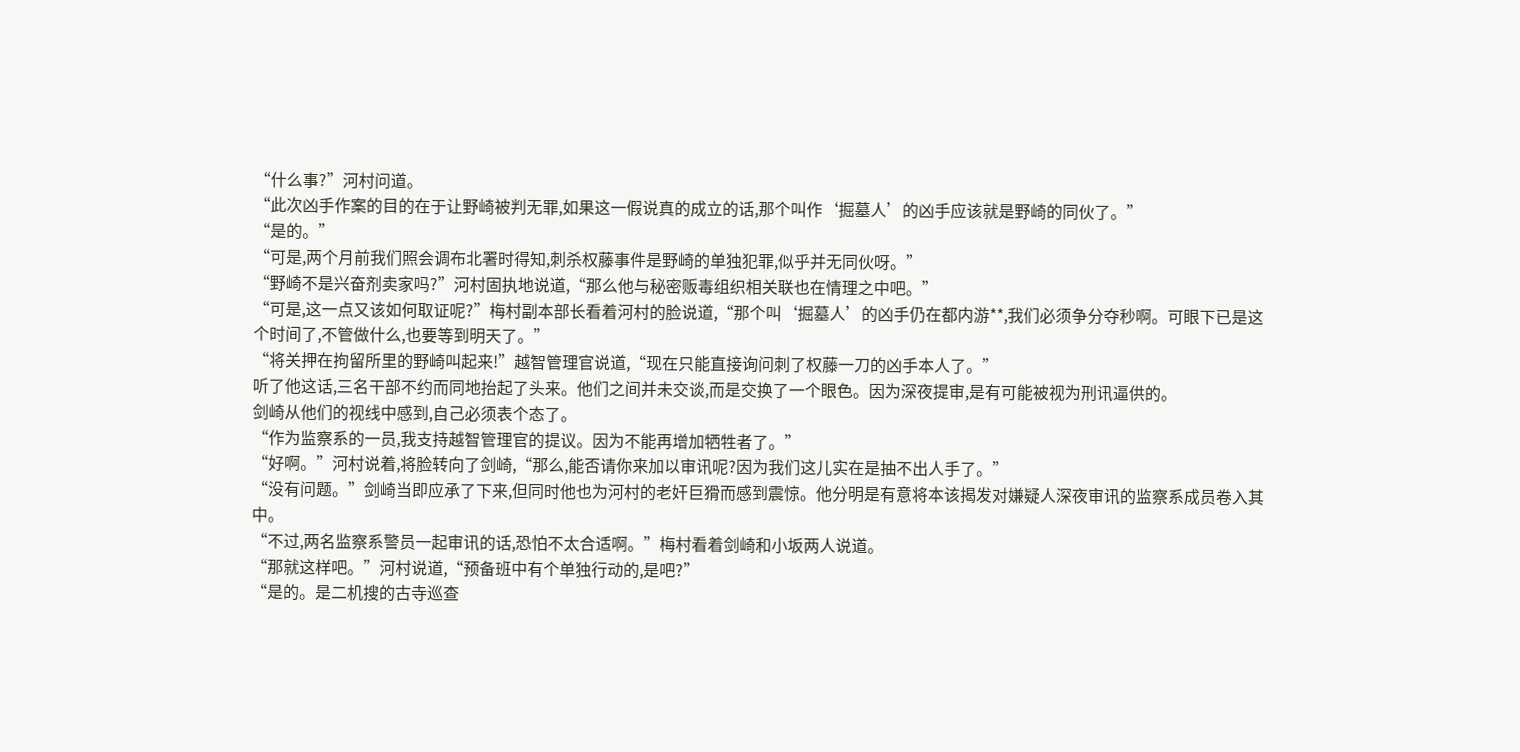“什么事?”河村问道。
“此次凶手作案的目的在于让野崎被判无罪,如果这一假说真的成立的话,那个叫作‘掘墓人’的凶手应该就是野崎的同伙了。”
“是的。”
“可是,两个月前我们照会调布北署时得知,刺杀权藤事件是野崎的单独犯罪,似乎并无同伙呀。”
“野崎不是兴奋剂卖家吗?”河村固执地说道,“那么他与秘密贩毒组织相关联也在情理之中吧。”
“可是,这一点又该如何取证呢?”梅村副本部长看着河村的脸说道,“那个叫‘掘墓人’的凶手仍在都内游**,我们必须争分夺秒啊。可眼下已是这个时间了,不管做什么,也要等到明天了。”
“将关押在拘留所里的野崎叫起来!”越智管理官说道,“现在只能直接询问刺了权藤一刀的凶手本人了。”
听了他这话,三名干部不约而同地抬起了头来。他们之间并未交谈,而是交换了一个眼色。因为深夜提审,是有可能被视为刑讯逼供的。
剑崎从他们的视线中感到,自己必须表个态了。
“作为监察系的一员,我支持越智管理官的提议。因为不能再增加牺牲者了。”
“好啊。”河村说着,将脸转向了剑崎,“那么,能否请你来加以审讯呢?因为我们这儿实在是抽不出人手了。”
“没有问题。”剑崎当即应承了下来,但同时他也为河村的老奸巨猾而感到震惊。他分明是有意将本该揭发对嫌疑人深夜审讯的监察系成员卷入其中。
“不过,两名监察系警员一起审讯的话,恐怕不太合适啊。”梅村看着剑崎和小坂两人说道。
“那就这样吧。”河村说道,“预备班中有个单独行动的,是吧?”
“是的。是二机搜的古寺巡查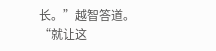长。”越智答道。
“就让这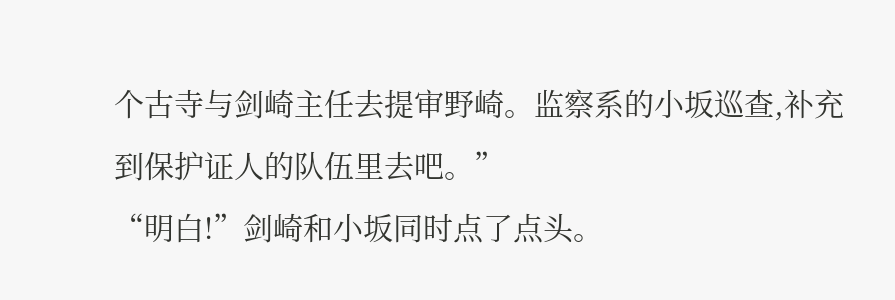个古寺与剑崎主任去提审野崎。监察系的小坂巡查,补充到保护证人的队伍里去吧。”
“明白!”剑崎和小坂同时点了点头。